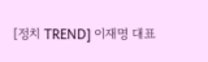[정치 TREND] 이재명 대표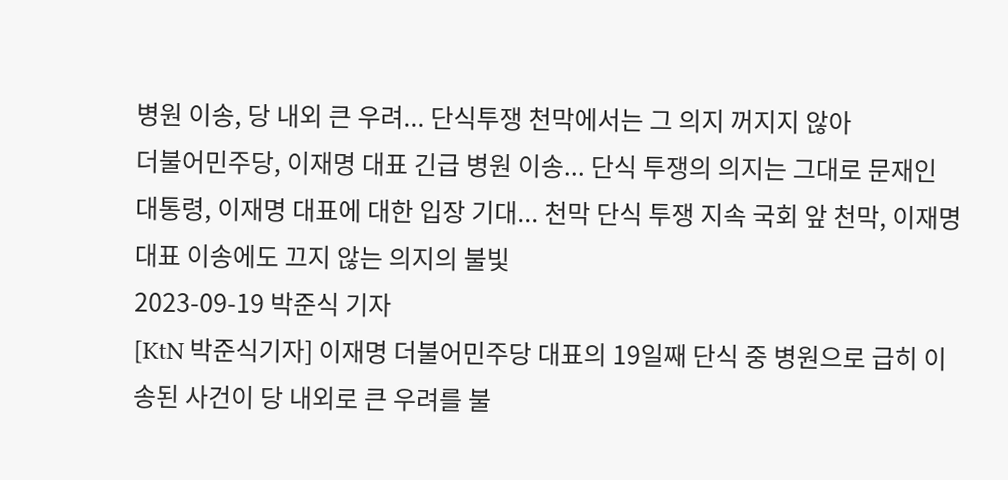병원 이송, 당 내외 큰 우려... 단식투쟁 천막에서는 그 의지 꺼지지 않아
더불어민주당, 이재명 대표 긴급 병원 이송... 단식 투쟁의 의지는 그대로 문재인 대통령, 이재명 대표에 대한 입장 기대... 천막 단식 투쟁 지속 국회 앞 천막, 이재명 대표 이송에도 끄지 않는 의지의 불빛
2023-09-19 박준식 기자
[KtN 박준식기자] 이재명 더불어민주당 대표의 19일째 단식 중 병원으로 급히 이송된 사건이 당 내외로 큰 우려를 불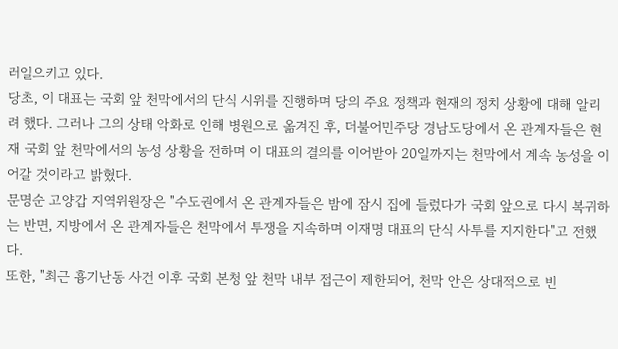러일으키고 있다.
당초, 이 대표는 국회 앞 천막에서의 단식 시위를 진행하며 당의 주요 정책과 현재의 정치 상황에 대해 알리려 했다. 그러나 그의 상태 악화로 인해 병원으로 옮겨진 후, 더불어민주당 경남도당에서 온 관계자들은 현재 국회 앞 천막에서의 농성 상황을 전하며 이 대표의 결의를 이어받아 20일까지는 천막에서 계속 농성을 이어갈 것이라고 밝혔다.
문명순 고양갑 지역위원장은 "수도권에서 온 관계자들은 밤에 잠시 집에 들렀다가 국회 앞으로 다시 복귀하는 반면, 지방에서 온 관계자들은 천막에서 투쟁을 지속하며 이재명 대표의 단식 사투를 지지한다"고 전했다.
또한, "최근 흉기난동 사건 이후 국회 본청 앞 천막 내부 접근이 제한되어, 천막 안은 상대적으로 빈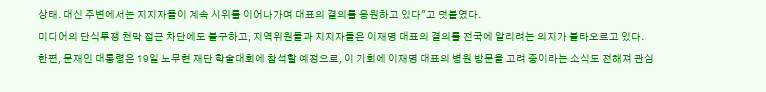상태. 대신 주변에서는 지지자들이 계속 시위를 이어나가며 대표의 결의를 응원하고 있다"고 덧붙였다.
미디어의 단식투쟁 천막 접근 차단에도 불구하고, 지역위원들과 지지자들은 이재명 대표의 결의를 전국에 알리려는 의지가 불타오르고 있다.
한편, 문재인 대통령은 19일 노무현 재단 학술대회에 참석할 예정으로, 이 기회에 이재명 대표의 병원 방문을 고려 중이라는 소식도 전해져 관심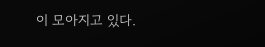이 모아지고 있다.